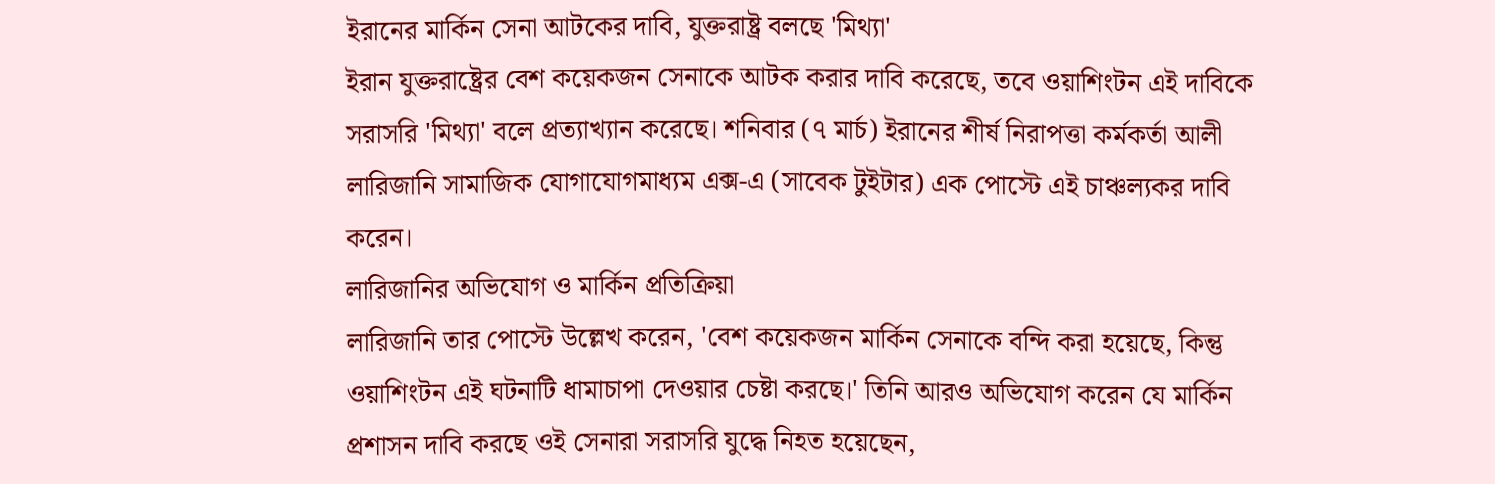ইরানের মার্কিন সেনা আটকের দাবি, যুক্তরাষ্ট্র বলছে 'মিথ্যা'
ইরান যুক্তরাষ্ট্রের বেশ কয়েকজন সেনাকে আটক করার দাবি করেছে, তবে ওয়াশিংটন এই দাবিকে সরাসরি 'মিথ্যা' বলে প্রত্যাখ্যান করেছে। শনিবার (৭ মার্চ) ইরানের শীর্ষ নিরাপত্তা কর্মকর্তা আলী লারিজানি সামাজিক যোগাযোগমাধ্যম এক্স-এ (সাবেক টুইটার) এক পোস্টে এই চাঞ্চল্যকর দাবি করেন।
লারিজানির অভিযোগ ও মার্কিন প্রতিক্রিয়া
লারিজানি তার পোস্টে উল্লেখ করেন, 'বেশ কয়েকজন মার্কিন সেনাকে বন্দি করা হয়েছে, কিন্তু ওয়াশিংটন এই ঘটনাটি ধামাচাপা দেওয়ার চেষ্টা করছে।' তিনি আরও অভিযোগ করেন যে মার্কিন প্রশাসন দাবি করছে ওই সেনারা সরাসরি যুদ্ধে নিহত হয়েছেন,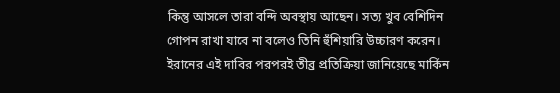কিন্তু আসলে তারা বন্দি অবস্থায় আছেন। সত্য খুব বেশিদিন গোপন রাখা যাবে না বলেও তিনি হুঁশিয়ারি উচ্চারণ করেন।
ইরানের এই দাবির পরপরই তীব্র প্রতিক্রিয়া জানিয়েছে মার্কিন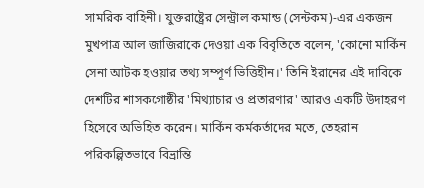সামরিক বাহিনী। যুক্তরাষ্ট্রের সেন্ট্রাল কমান্ড (সেন্টকম)-এর একজন মুখপাত্র আল জাজিরাকে দেওয়া এক বিবৃতিতে বলেন, 'কোনো মার্কিন সেনা আটক হওয়ার তথ্য সম্পূর্ণ ভিত্তিহীন।' তিনি ইরানের এই দাবিকে দেশটির শাসকগোষ্ঠীর 'মিথ্যাচার ও প্রতারণার' আরও একটি উদাহরণ হিসেবে অভিহিত করেন। মার্কিন কর্মকর্তাদের মতে, তেহরান পরিকল্পিতভাবে বিভ্রান্তি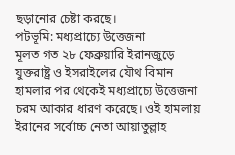ছড়ানোর চেষ্টা করছে।
পটভূমি: মধ্যপ্রাচ্যে উত্তেজনা
মূলত গত ২৮ ফেব্রুয়ারি ইরানজুড়ে যুক্তরাষ্ট্র ও ইসরাইলের যৌথ বিমান হামলার পর থেকেই মধ্যপ্রাচ্যে উত্তেজনা চরম আকার ধারণ করেছে। ওই হামলায় ইরানের সর্বোচ্চ নেতা আয়াতুল্লাহ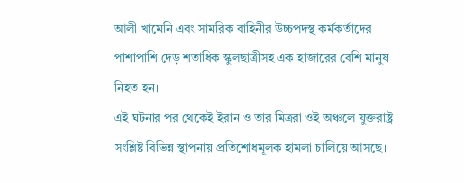আলী খামেনি এবং সামরিক বাহিনীর উচ্চপদস্থ কর্মকর্তাদের পাশাপাশি দেড় শতাধিক স্কুলছাত্রীসহ এক হাজারের বেশি মানুষ নিহত হন।
এই ঘটনার পর থেকেই ইরান ও তার মিত্ররা ওই অঞ্চলে যুক্তরাষ্ট্র সংশ্লিষ্ট বিভিন্ন স্থাপনায় প্রতিশোধমূলক হামলা চালিয়ে আসছে।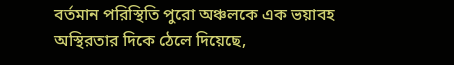বর্তমান পরিস্থিতি পুরো অঞ্চলকে এক ভয়াবহ অস্থিরতার দিকে ঠেলে দিয়েছে,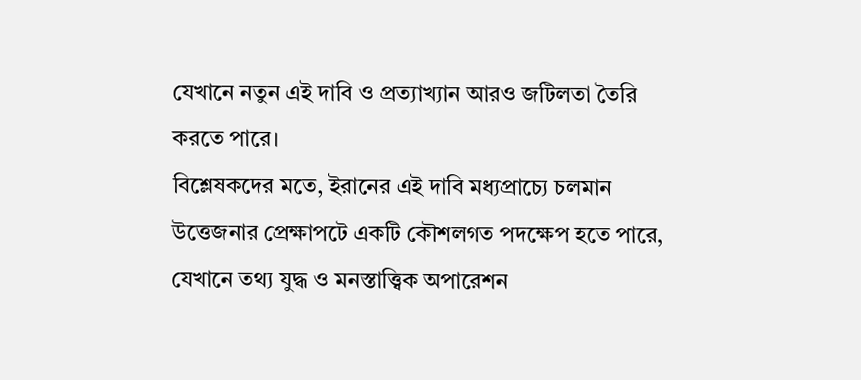যেখানে নতুন এই দাবি ও প্রত্যাখ্যান আরও জটিলতা তৈরি করতে পারে।
বিশ্লেষকদের মতে, ইরানের এই দাবি মধ্যপ্রাচ্যে চলমান উত্তেজনার প্রেক্ষাপটে একটি কৌশলগত পদক্ষেপ হতে পারে, যেখানে তথ্য যুদ্ধ ও মনস্তাত্ত্বিক অপারেশন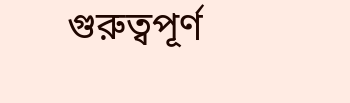গুরুত্বপূর্ণ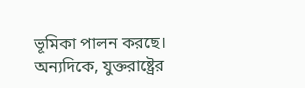ভূমিকা পালন করছে। অন্যদিকে, যুক্তরাষ্ট্রের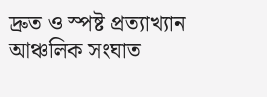দ্রুত ও স্পষ্ট প্রত্যাখ্যান আঞ্চলিক সংঘাত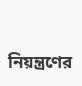নিয়ন্ত্রণের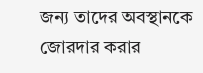জন্য তাদের অবস্থানকে জোরদার করার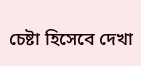চেষ্টা হিসেবে দেখা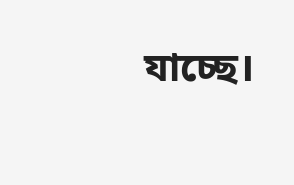যাচ্ছে।